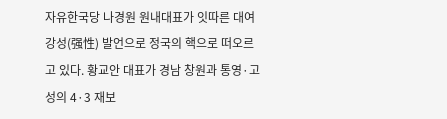자유한국당 나경원 원내대표가 잇따른 대여 강성(强性) 발언으로 정국의 핵으로 떠오르고 있다. 황교안 대표가 경남 창원과 통영·고성의 4·3 재보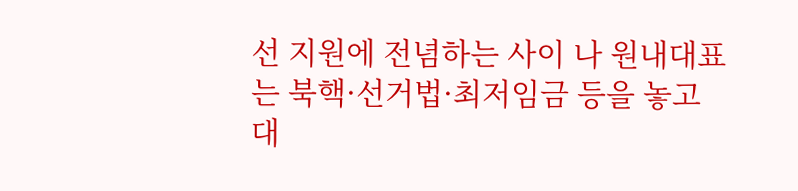선 지원에 전념하는 사이 나 원내대표는 북핵·선거법·최저임금 등을 놓고 대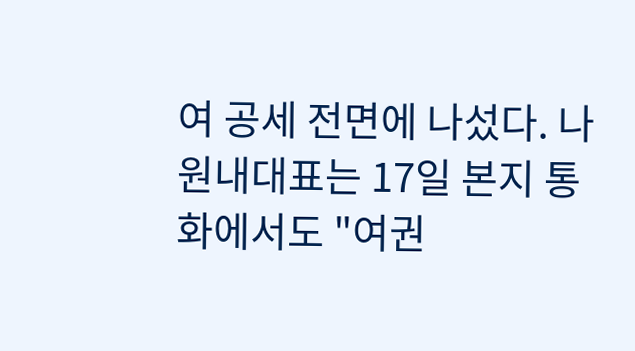여 공세 전면에 나섰다. 나 원내대표는 17일 본지 통화에서도 "여권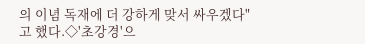의 이념 독재에 더 강하게 맞서 싸우겠다"고 했다.◇'초강경'으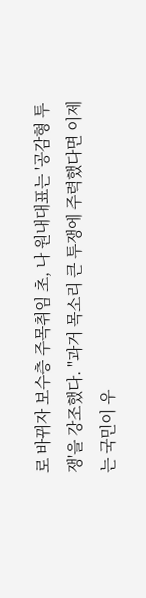로 바뀌자 보수층 주목취임 초, 나 원내대표는 '공감형 투쟁'을 강조했다. "과거 목소리 큰 투쟁에 주력했다면 이제는 국민이 우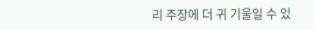리 주장에 더 귀 기울일 수 있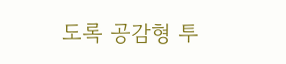도록 공감형 투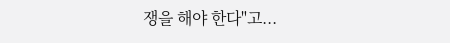쟁을 해야 한다"고...